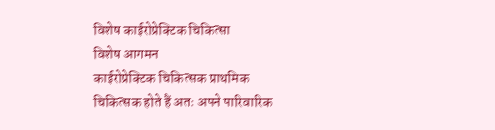विशेष काईरोप्रेक्टिक चिकित्सा
विशेष आगमन
काईरोप्रेक्टिक चिकित्सक प्राथमिक चिकित्सक होते हैं अतः अपने पारिवारिक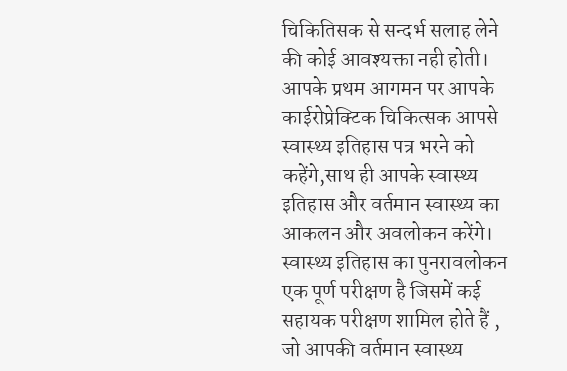चिकितिसक से सन्दर्भ सलाह लेने की कोई आवश्यक्ता नही होती। आपके प्रथम आगमन पर आपके काईरोप्रेक्टिक चिकित्सक आपसे स्वास्थ्य इतिहास पत्र भरने को कहेंगे,साथ ही आपके स्वास्थ्य इतिहास और वर्तमान स्वास्थ्य का आकलन और अवलोकन करेंगे। स्वास्थ्य इतिहास का पुनरावलोकन एक पूर्ण परीक्षण है जिसमें कई सहायक परीक्षण शामिल होते हैं , जो आपकी वर्तमान स्वास्थ्य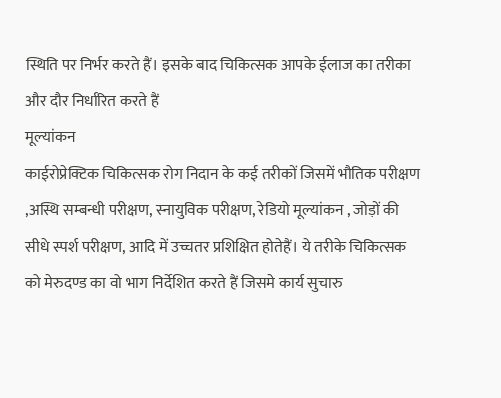स्थिति पर निर्भर करते हैं। इसके बाद चिकित्सक आपके ईलाज का तरीका और दौर निर्धारित करते हैं
मूल्यांकन
काईरोप्रेक्टिक चिकित्सक रोग निदान के कई तरीकों जिसमें भौतिक परीक्षण ,अस्थि सम्बन्धी परीक्षण, स्नायुविक परीक्षण, रेडियो मूल्यांकन , जोड़ों की सीधे स्पर्श परीक्षण, आदि में उच्चतर प्रशिक्षित होतेहैं। ये तरीके चिकित्सक को मेरुदण्ड का वो भाग निर्देशित करते हैं जिसमे कार्य सुचारु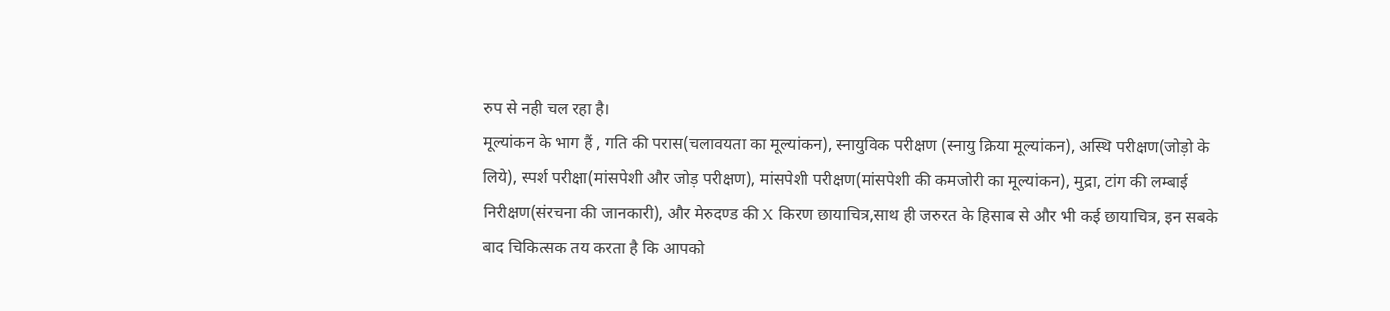रुप से नही चल रहा है।
मूल्यांकन के भाग हैं , गति की परास(चलावयता का मूल्यांकन), स्नायुविक परीक्षण (स्नायु क्रिया मूल्यांकन), अस्थि परीक्षण(जोड़ो के लिये), स्पर्श परीक्षा(मांसपेशी और जोड़ परीक्षण), मांसपेशी परीक्षण(मांसपेशी की कमजोरी का मूल्यांकन), मुद्रा, टांग की लम्बाई निरीक्षण(संरचना की जानकारी), और मेरुदण्ड की X किरण छायाचित्र,साथ ही जरुरत के हिसाब से और भी कई छायाचित्र, इन सबके बाद चिकित्सक तय करता है कि आपको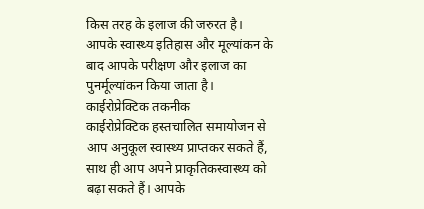किस तरह के इलाज की जरुरत है।
आपके स्वास्थ्य इतिहास और मूल्यांकन के बाद आपके परीक्षण और इलाज का पुनर्मूल्यांकन किया जाता है।
काईरोप्रेक्टिक तकनीक
काईरोप्रेक्टिक हस्तचालित समायोजन से आप अनुकूल स्वास्थ्य प्राप्तकर सकते हैं, साथ ही आप अपने प्राकृतिकस्वास्थ्य को बढ़ा सकते हैं। आपके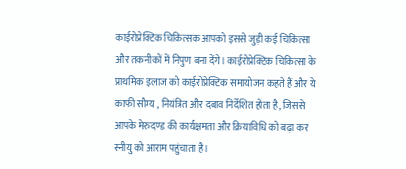काईरोप्रेक्टिक चिकित्सक आपको इससे जुड़ी कई चिकित्सा और तकनीकों में निपुण बना देंगे। काईरोप्रेक्टिक चिकित्सा के प्राथमिक इलाज को काईरोप्रेक्टिक समायोजन कहते हैं और ये काफी सौम्य , नियंत्रित और दबाव निर्देशित होता है, जिससे आपके मेरुदण्ड की कार्यक्षमता और क्रियाविधि को बढ़ा कर स्नीयु को आराम पहुंचाता है।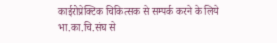काईरोप्रेक्टिक चिकित्सक से सम्पर्क करने के लिये भा.का.चि.संघ से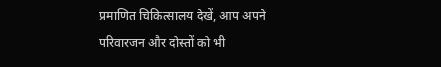प्रमाणित चिकित्सालय देखें, आप अपने परिवारजन और दोस्तों को भी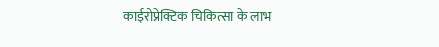काईरोप्रेक्टिक चिकित्सा के लाभ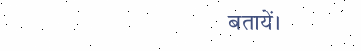बतायें।